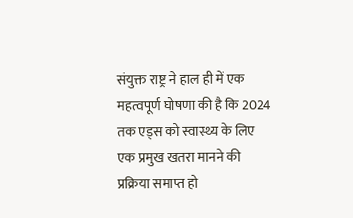संयुक्त राष्ट्र ने हाल ही में एक महत्वपूर्ण घोषणा की है कि 2024 तक एड्स को स्वास्थ्य के लिए एक प्रमुख खतरा मानने की प्रक्रिया समाप्त हो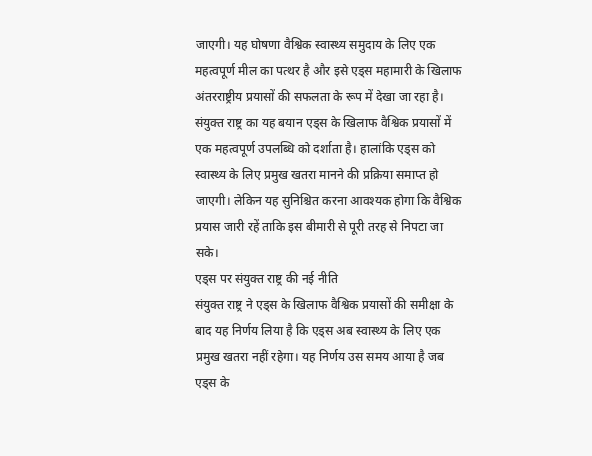जाएगी। यह घोषणा वैश्विक स्वास्थ्य समुदाय के लिए एक महत्वपूर्ण मील का पत्थर है और इसे एड्स महामारी के खिलाफ अंतरराष्ट्रीय प्रयासों की सफलता के रूप में देखा जा रहा है। संयुक्त राष्ट्र का यह बयान एड्स के खिलाफ वैश्विक प्रयासों में एक महत्वपूर्ण उपलब्धि को दर्शाता है। हालांकि एड्स को स्वास्थ्य के लिए प्रमुख खतरा मानने की प्रक्रिया समाप्त हो जाएगी। लेकिन यह सुनिश्चित करना आवश्यक होगा कि वैश्विक प्रयास जारी रहें ताकि इस बीमारी से पूरी तरह से निपटा जा सके।
एड्स पर संयुक्त राष्ट्र की नई नीति
संयुक्त राष्ट्र ने एड्स के खिलाफ वैश्विक प्रयासों की समीक्षा के बाद यह निर्णय लिया है कि एड्स अब स्वास्थ्य के लिए एक प्रमुख खतरा नहीं रहेगा। यह निर्णय उस समय आया है जब एड्स के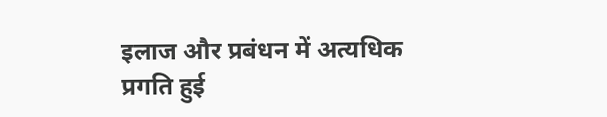इलाज और प्रबंधन में अत्यधिक प्रगति हुई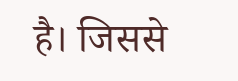है। जिससे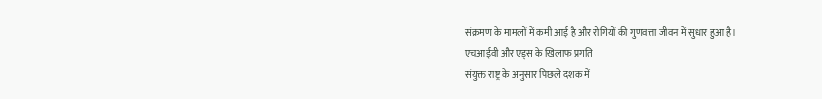संक्रमण के मामलों में कमी आई है और रोगियों की गुणवत्ता जीवन में सुधार हुआ है।
एचआईवी और एड्स के खिलाफ प्रगति
संयुक्त राष्ट्र के अनुसार पिछले दशक में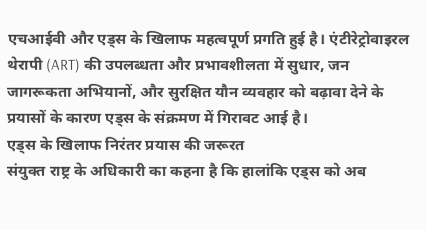एचआईवी और एड्स के खिलाफ महत्वपूर्ण प्रगति हुई है। एंटीरेट्रोवाइरल थेरापी (ART) की उपलब्धता और प्रभावशीलता में सुधार, जन जागरूकता अभियानों, और सुरक्षित यौन व्यवहार को बढ़ावा देने के प्रयासों के कारण एड्स के संक्रमण में गिरावट आई है।
एड्स के खिलाफ निरंतर प्रयास की जरूरत
संयुक्त राष्ट्र के अधिकारी का कहना है कि हालांकि एड्स को अब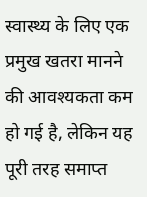स्वास्थ्य के लिए एक प्रमुख खतरा मानने की आवश्यकता कम हो गई है, लेकिन यह पूरी तरह समाप्त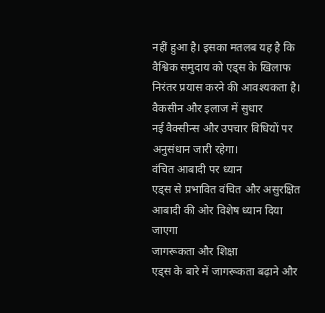नहीं हुआ है। इसका मतलब यह है कि वैश्विक समुदाय को एड्स के खिलाफ निरंतर प्रयास करने की आवश्यकता है।
वैकसीन और इलाज में सुधार
नई वैक्सीन्स और उपचार विधियों पर अनुसंधान जारी रहेगा।
वंचित आबादी पर ध्यान
एड्स से प्रभावित वंचित और असुरक्षित आबादी की ओर विशेष ध्यान दिया जाएगा
जागरूकता और शिक्षा
एड्स के बारे में जागरूकता बढ़ाने और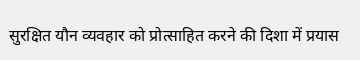सुरक्षित यौन व्यवहार को प्रोत्साहित करने की दिशा में प्रयास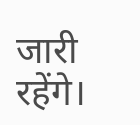जारी रहेंगे।